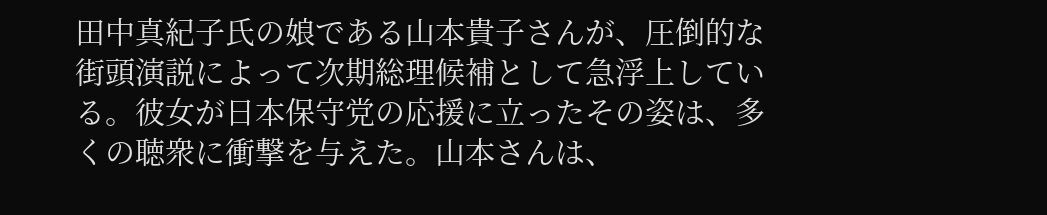田中真紀子氏の娘である山本貴子さんが、圧倒的な街頭演説によって次期総理候補として急浮上している。彼女が日本保守党の応援に立ったその姿は、多くの聴衆に衝撃を与えた。山本さんは、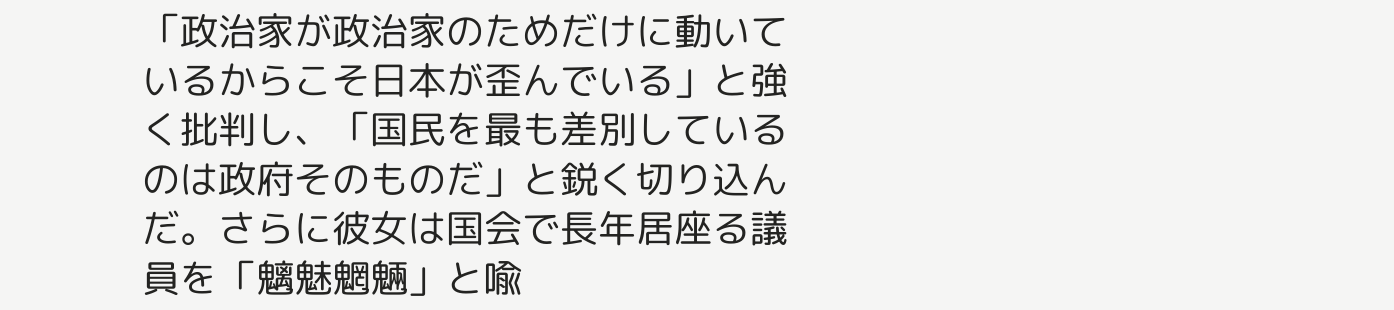「政治家が政治家のためだけに動いているからこそ日本が歪んでいる」と強く批判し、「国民を最も差別しているのは政府そのものだ」と鋭く切り込んだ。さらに彼女は国会で長年居座る議員を「魑魅魍魎」と喩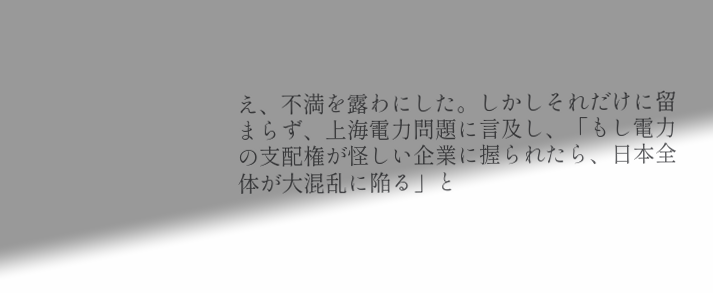え、不満を露わにした。しかしそれだけに留まらず、上海電力問題に言及し、「もし電力の支配権が怪しい企業に握られたら、日本全体が大混乱に陥る」と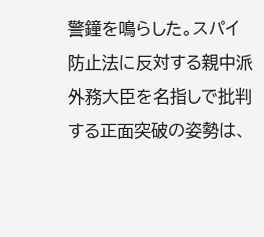警鐘を鳴らした。スパイ防止法に反対する親中派外務大臣を名指しで批判する正面突破の姿勢は、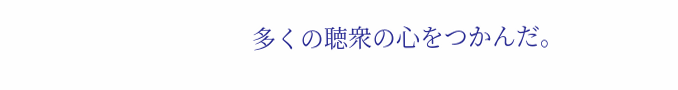多くの聴衆の心をつかんだ。